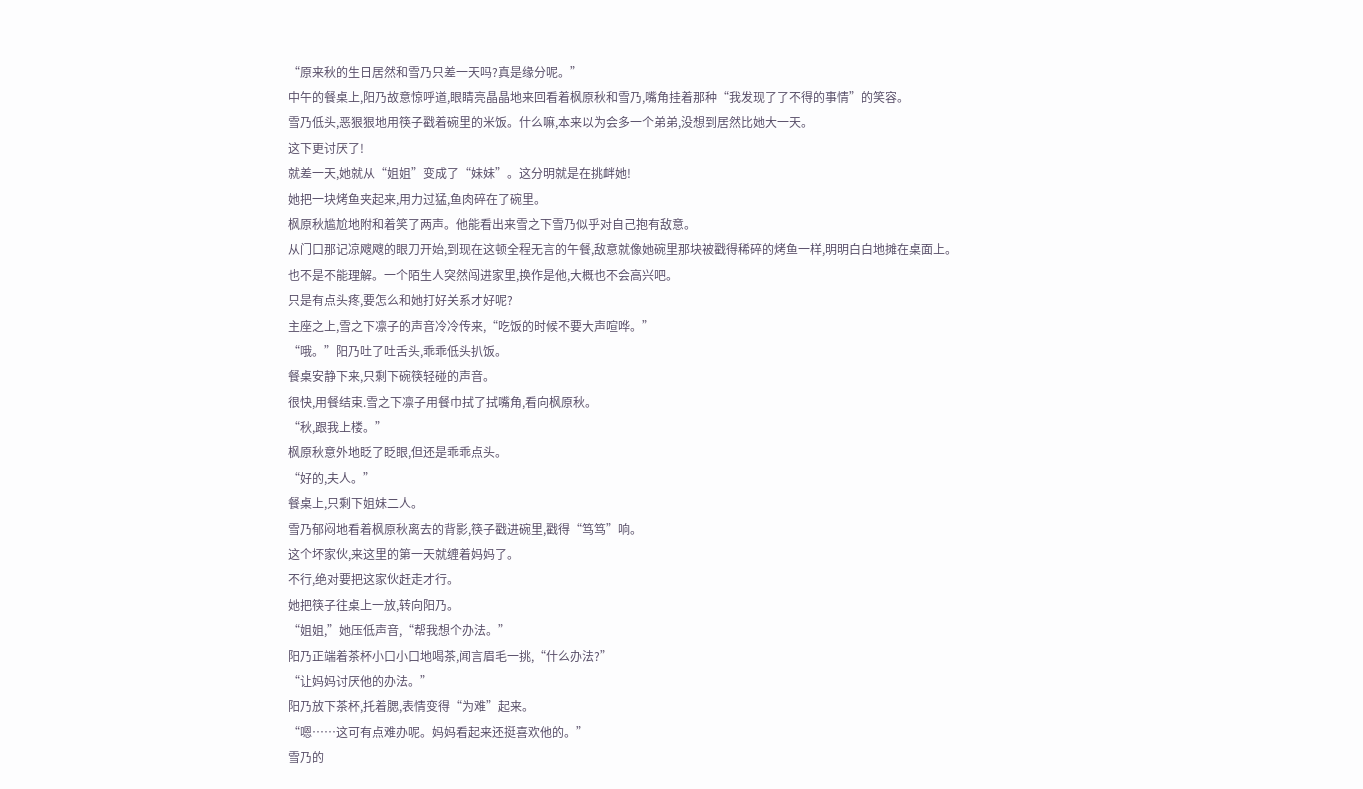“原来秋的生日居然和雪乃只差一天吗?真是缘分呢。”
中午的餐桌上,阳乃故意惊呼道,眼睛亮晶晶地来回看着枫原秋和雪乃,嘴角挂着那种“我发现了了不得的事情”的笑容。
雪乃低头,恶狠狠地用筷子戳着碗里的米饭。什么嘛,本来以为会多一个弟弟,没想到居然比她大一天。
这下更讨厌了!
就差一天,她就从“姐姐”变成了“妹妹”。这分明就是在挑衅她!
她把一块烤鱼夹起来,用力过猛,鱼肉碎在了碗里。
枫原秋尴尬地附和着笑了两声。他能看出来雪之下雪乃似乎对自己抱有敌意。
从门口那记凉飕飕的眼刀开始,到现在这顿全程无言的午餐,敌意就像她碗里那块被戳得稀碎的烤鱼一样,明明白白地摊在桌面上。
也不是不能理解。一个陌生人突然闯进家里,换作是他,大概也不会高兴吧。
只是有点头疼,要怎么和她打好关系才好呢?
主座之上,雪之下凛子的声音冷冷传来,“吃饭的时候不要大声喧哗。”
“哦。”阳乃吐了吐舌头,乖乖低头扒饭。
餐桌安静下来,只剩下碗筷轻碰的声音。
很快,用餐结束.雪之下凛子用餐巾拭了拭嘴角,看向枫原秋。
“秋,跟我上楼。”
枫原秋意外地眨了眨眼,但还是乖乖点头。
“好的,夫人。”
餐桌上,只剩下姐妹二人。
雪乃郁闷地看着枫原秋离去的背影,筷子戳进碗里,戳得“笃笃”响。
这个坏家伙,来这里的第一天就缠着妈妈了。
不行,绝对要把这家伙赶走才行。
她把筷子往桌上一放,转向阳乃。
“姐姐,”她压低声音,“帮我想个办法。”
阳乃正端着茶杯小口小口地喝茶,闻言眉毛一挑,“什么办法?”
“让妈妈讨厌他的办法。”
阳乃放下茶杯,托着腮,表情变得“为难”起来。
“嗯……这可有点难办呢。妈妈看起来还挺喜欢他的。”
雪乃的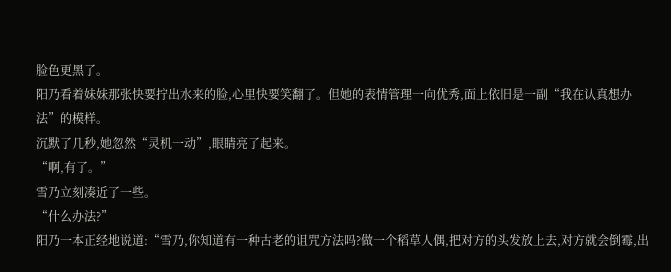脸色更黑了。
阳乃看着妹妹那张快要拧出水来的脸,心里快要笑翻了。但她的表情管理一向优秀,面上依旧是一副“我在认真想办法”的模样。
沉默了几秒,她忽然“灵机一动”,眼睛亮了起来。
“啊,有了。”
雪乃立刻凑近了一些。
“什么办法?”
阳乃一本正经地说道:“雪乃,你知道有一种古老的诅咒方法吗?做一个稻草人偶,把对方的头发放上去,对方就会倒霉,出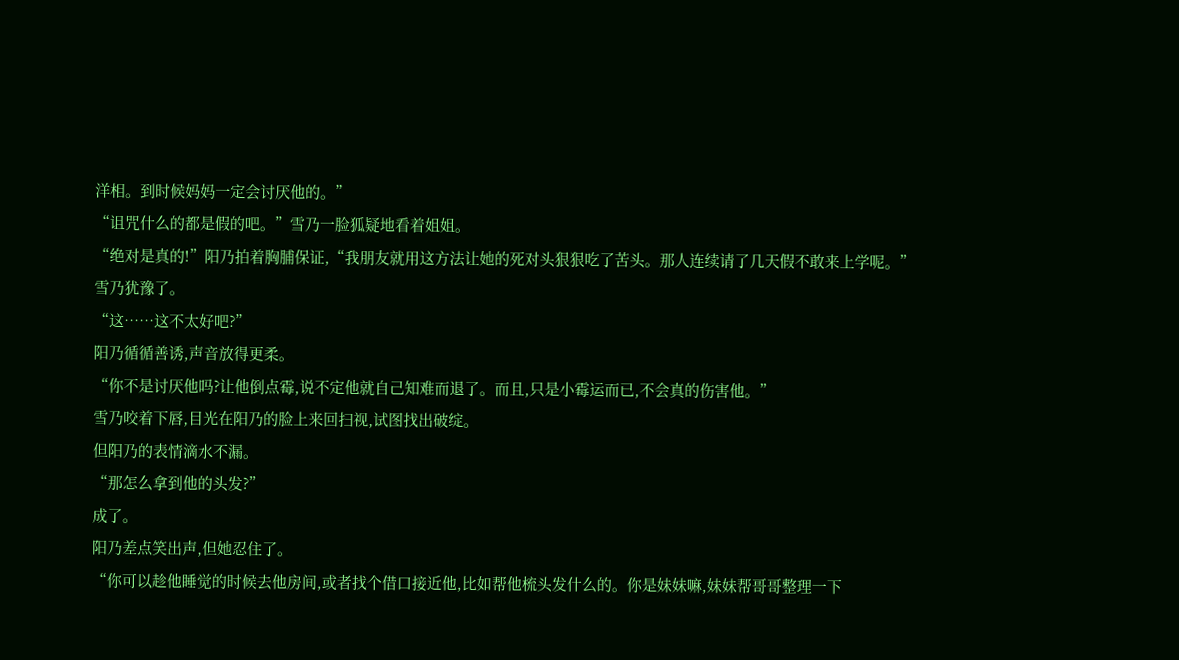洋相。到时候妈妈一定会讨厌他的。”
“诅咒什么的都是假的吧。”雪乃一脸狐疑地看着姐姐。
“绝对是真的!”阳乃拍着胸脯保证,“我朋友就用这方法让她的死对头狠狠吃了苦头。那人连续请了几天假不敢来上学呢。”
雪乃犹豫了。
“这……这不太好吧?”
阳乃循循善诱,声音放得更柔。
“你不是讨厌他吗?让他倒点霉,说不定他就自己知难而退了。而且,只是小霉运而已,不会真的伤害他。”
雪乃咬着下唇,目光在阳乃的脸上来回扫视,试图找出破绽。
但阳乃的表情滴水不漏。
“那怎么拿到他的头发?”
成了。
阳乃差点笑出声,但她忍住了。
“你可以趁他睡觉的时候去他房间,或者找个借口接近他,比如帮他梳头发什么的。你是妹妹嘛,妹妹帮哥哥整理一下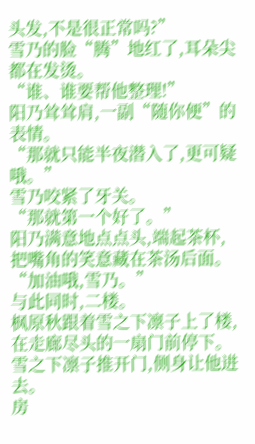头发,不是很正常吗?”
雪乃的脸“腾”地红了,耳朵尖都在发烫。
“谁、谁要帮他整理!”
阳乃耸耸肩,一副“随你便”的表情。
“那就只能半夜潜入了,更可疑哦。”
雪乃咬紧了牙关。
“那就第一个好了。”
阳乃满意地点点头,端起茶杯,把嘴角的笑意藏在茶汤后面。
“加油哦,雪乃。”
与此同时,二楼。
枫原秋跟着雪之下凛子上了楼,在走廊尽头的一扇门前停下。
雪之下凛子推开门,侧身让他进去。
房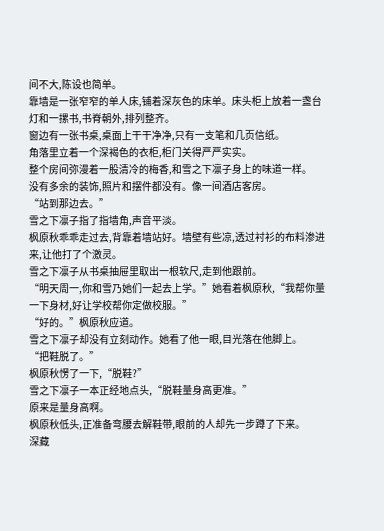间不大,陈设也简单。
靠墙是一张窄窄的单人床,铺着深灰色的床单。床头柜上放着一盏台灯和一摞书,书脊朝外,排列整齐。
窗边有一张书桌,桌面上干干净净,只有一支笔和几页信纸。
角落里立着一个深褐色的衣柜,柜门关得严严实实。
整个房间弥漫着一股清冷的梅香,和雪之下凛子身上的味道一样。
没有多余的装饰,照片和摆件都没有。像一间酒店客房。
“站到那边去。”
雪之下凛子指了指墙角,声音平淡。
枫原秋乖乖走过去,背靠着墙站好。墙壁有些凉,透过衬衫的布料渗进来,让他打了个激灵。
雪之下凛子从书桌抽屉里取出一根软尺,走到他跟前。
“明天周一,你和雪乃她们一起去上学。”她看着枫原秋,“我帮你量一下身材,好让学校帮你定做校服。”
“好的。”枫原秋应道。
雪之下凛子却没有立刻动作。她看了他一眼,目光落在他脚上。
“把鞋脱了。”
枫原秋愣了一下,“脱鞋?”
雪之下凛子一本正经地点头,“脱鞋量身高更准。”
原来是量身高啊。
枫原秋低头,正准备弯腰去解鞋带,眼前的人却先一步蹲了下来。
深藏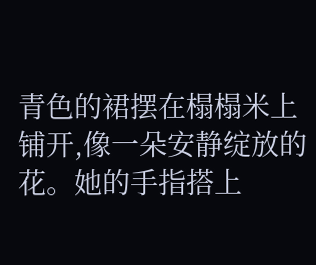青色的裙摆在榻榻米上铺开,像一朵安静绽放的花。她的手指搭上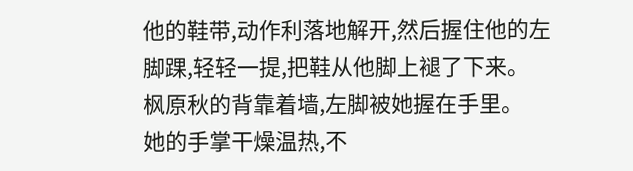他的鞋带,动作利落地解开,然后握住他的左脚踝,轻轻一提,把鞋从他脚上褪了下来。
枫原秋的背靠着墙,左脚被她握在手里。
她的手掌干燥温热,不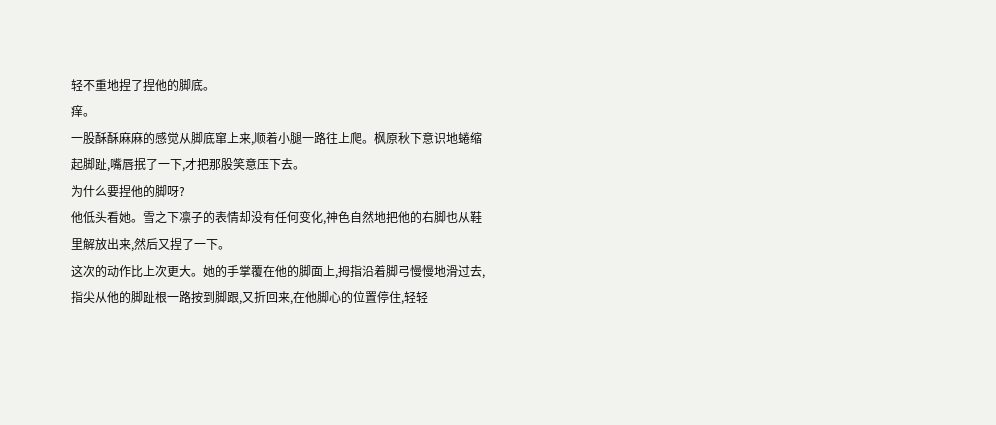轻不重地捏了捏他的脚底。
痒。
一股酥酥麻麻的感觉从脚底窜上来,顺着小腿一路往上爬。枫原秋下意识地蜷缩起脚趾,嘴唇抿了一下,才把那股笑意压下去。
为什么要捏他的脚呀?
他低头看她。雪之下凛子的表情却没有任何变化,神色自然地把他的右脚也从鞋里解放出来,然后又捏了一下。
这次的动作比上次更大。她的手掌覆在他的脚面上,拇指沿着脚弓慢慢地滑过去,指尖从他的脚趾根一路按到脚跟,又折回来,在他脚心的位置停住,轻轻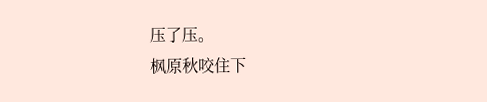压了压。
枫原秋咬住下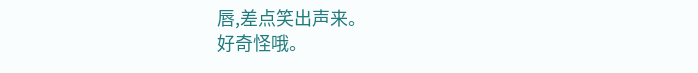唇,差点笑出声来。
好奇怪哦。